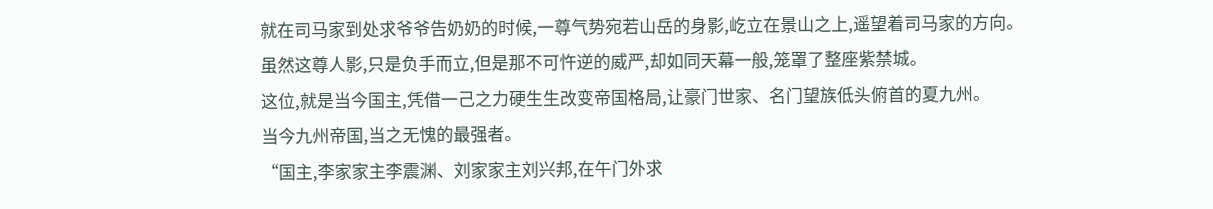就在司马家到处求爷爷告奶奶的时候,一尊气势宛若山岳的身影,屹立在景山之上,遥望着司马家的方向。
虽然这尊人影,只是负手而立,但是那不可忤逆的威严,却如同天幕一般,笼罩了整座紫禁城。
这位,就是当今国主,凭借一己之力硬生生改变帝国格局,让豪门世家、名门望族低头俯首的夏九州。
当今九州帝国,当之无愧的最强者。
“国主,李家家主李震渊、刘家家主刘兴邦,在午门外求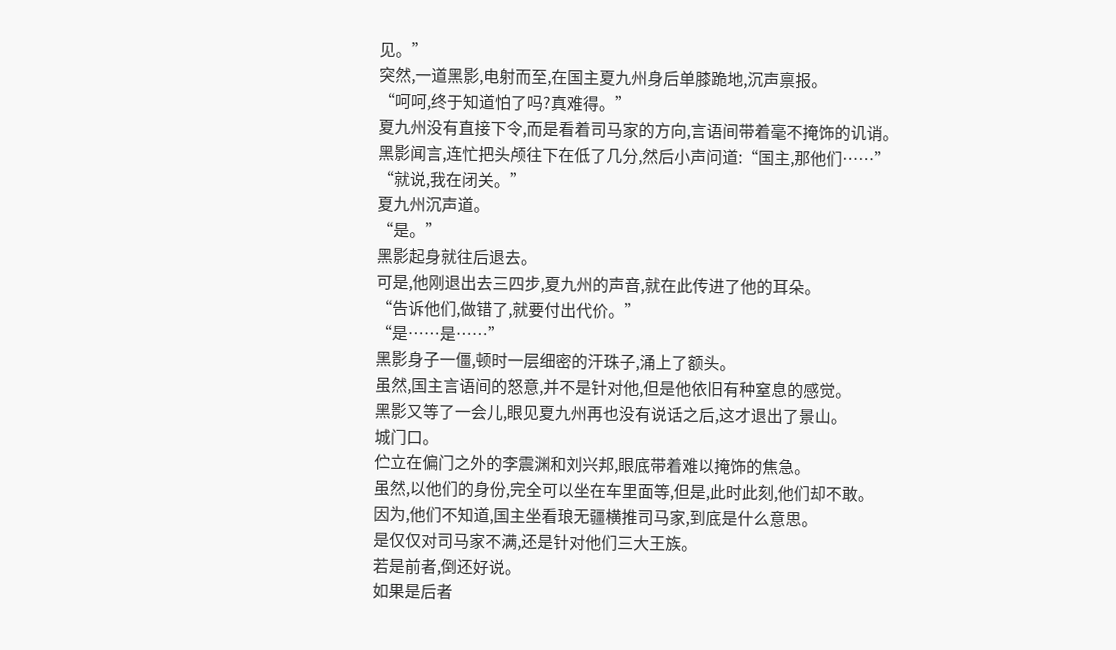见。”
突然,一道黑影,电射而至,在国主夏九州身后单膝跪地,沉声禀报。
“呵呵,终于知道怕了吗?真难得。”
夏九州没有直接下令,而是看着司马家的方向,言语间带着毫不掩饰的讥诮。
黑影闻言,连忙把头颅往下在低了几分,然后小声问道:“国主,那他们……”
“就说,我在闭关。”
夏九州沉声道。
“是。”
黑影起身就往后退去。
可是,他刚退出去三四步,夏九州的声音,就在此传进了他的耳朵。
“告诉他们,做错了,就要付出代价。”
“是……是……”
黑影身子一僵,顿时一层细密的汗珠子,涌上了额头。
虽然,国主言语间的怒意,并不是针对他,但是他依旧有种窒息的感觉。
黑影又等了一会儿,眼见夏九州再也没有说话之后,这才退出了景山。
城门口。
伫立在偏门之外的李震渊和刘兴邦,眼底带着难以掩饰的焦急。
虽然,以他们的身份,完全可以坐在车里面等,但是,此时此刻,他们却不敢。
因为,他们不知道,国主坐看琅无疆横推司马家,到底是什么意思。
是仅仅对司马家不满,还是针对他们三大王族。
若是前者,倒还好说。
如果是后者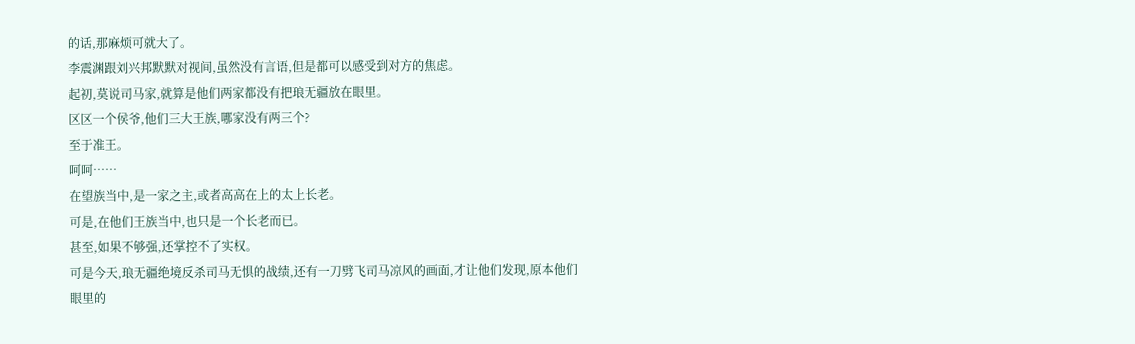的话,那麻烦可就大了。
李震渊跟刘兴邦默默对视间,虽然没有言语,但是都可以感受到对方的焦虑。
起初,莫说司马家,就算是他们两家都没有把琅无疆放在眼里。
区区一个侯爷,他们三大王族,哪家没有两三个?
至于准王。
呵呵……
在望族当中,是一家之主,或者高高在上的太上长老。
可是,在他们王族当中,也只是一个长老而已。
甚至,如果不够强,还掌控不了实权。
可是今天,琅无疆绝境反杀司马无惧的战绩,还有一刀劈飞司马凉风的画面,才让他们发现,原本他们眼里的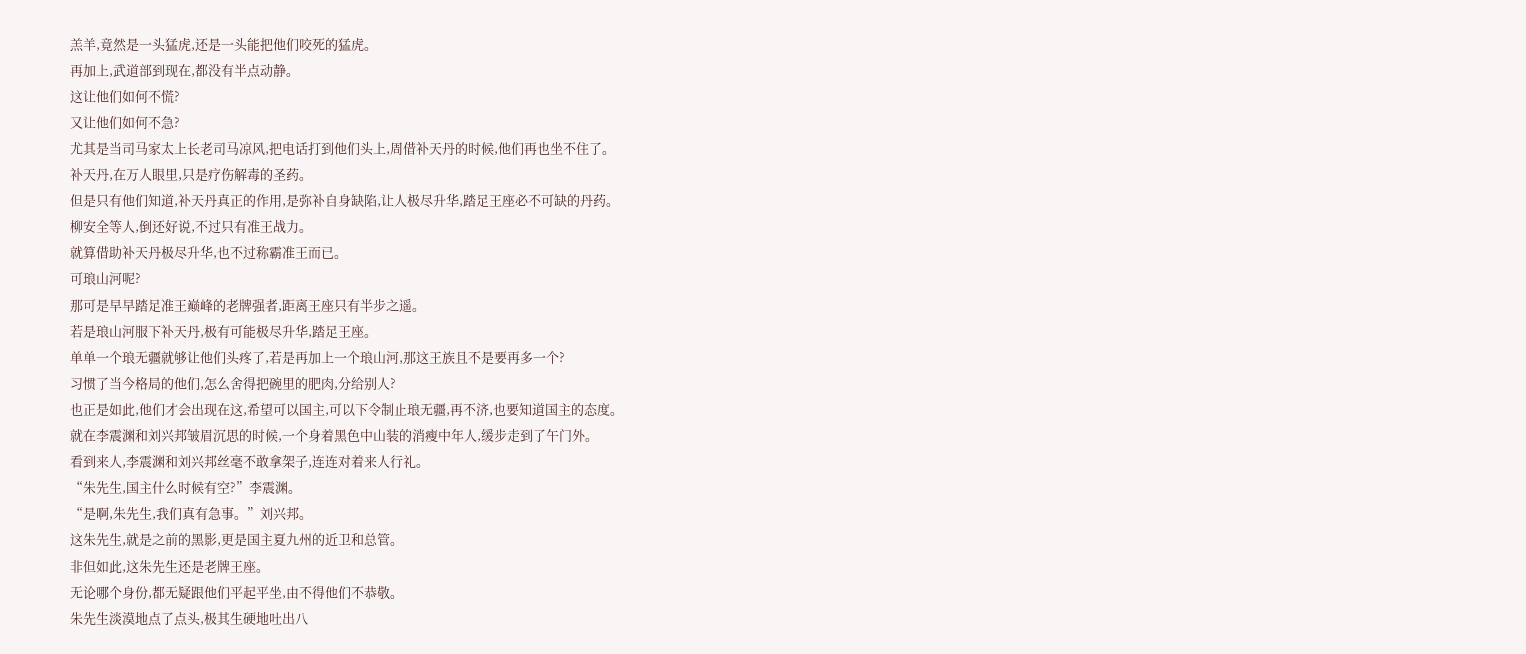羔羊,竟然是一头猛虎,还是一头能把他们咬死的猛虎。
再加上,武道部到现在,都没有半点动静。
这让他们如何不慌?
又让他们如何不急?
尤其是当司马家太上长老司马凉风,把电话打到他们头上,周借补天丹的时候,他们再也坐不住了。
补天丹,在万人眼里,只是疗伤解毒的圣药。
但是只有他们知道,补天丹真正的作用,是弥补自身缺陷,让人极尽升华,踏足王座必不可缺的丹药。
柳安全等人,倒还好说,不过只有准王战力。
就算借助补天丹极尽升华,也不过称霸准王而已。
可琅山河呢?
那可是早早踏足准王巅峰的老牌强者,距离王座只有半步之遥。
若是琅山河服下补天丹,极有可能极尽升华,踏足王座。
单单一个琅无疆就够让他们头疼了,若是再加上一个琅山河,那这王族且不是要再多一个?
习惯了当今格局的他们,怎么舍得把碗里的肥肉,分给别人?
也正是如此,他们才会出现在这,希望可以国主,可以下令制止琅无疆,再不济,也要知道国主的态度。
就在李震渊和刘兴邦皱眉沉思的时候,一个身着黑色中山装的消瘦中年人,缓步走到了午门外。
看到来人,李震渊和刘兴邦丝毫不敢拿架子,连连对着来人行礼。
“朱先生,国主什么时候有空?”李震渊。
“是啊,朱先生,我们真有急事。”刘兴邦。
这朱先生,就是之前的黑影,更是国主夏九州的近卫和总管。
非但如此,这朱先生还是老牌王座。
无论哪个身份,都无疑跟他们平起平坐,由不得他们不恭敬。
朱先生淡漠地点了点头,极其生硬地吐出八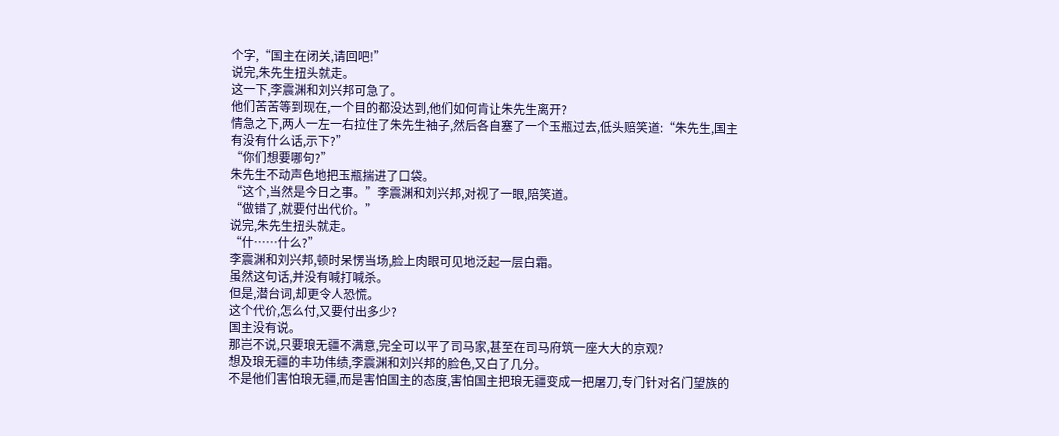个字,“国主在闭关,请回吧!”
说完,朱先生扭头就走。
这一下,李震渊和刘兴邦可急了。
他们苦苦等到现在,一个目的都没达到,他们如何肯让朱先生离开?
情急之下,两人一左一右拉住了朱先生袖子,然后各自塞了一个玉瓶过去,低头赔笑道:“朱先生,国主有没有什么话,示下?”
“你们想要哪句?”
朱先生不动声色地把玉瓶揣进了口袋。
“这个,当然是今日之事。”李震渊和刘兴邦,对视了一眼,陪笑道。
“做错了,就要付出代价。”
说完,朱先生扭头就走。
“什……什么?”
李震渊和刘兴邦,顿时呆愣当场,脸上肉眼可见地泛起一层白霜。
虽然这句话,并没有喊打喊杀。
但是,潜台词,却更令人恐慌。
这个代价,怎么付,又要付出多少?
国主没有说。
那岂不说,只要琅无疆不满意,完全可以平了司马家,甚至在司马府筑一座大大的京观?
想及琅无疆的丰功伟绩,李震渊和刘兴邦的脸色,又白了几分。
不是他们害怕琅无疆,而是害怕国主的态度,害怕国主把琅无疆变成一把屠刀,专门针对名门望族的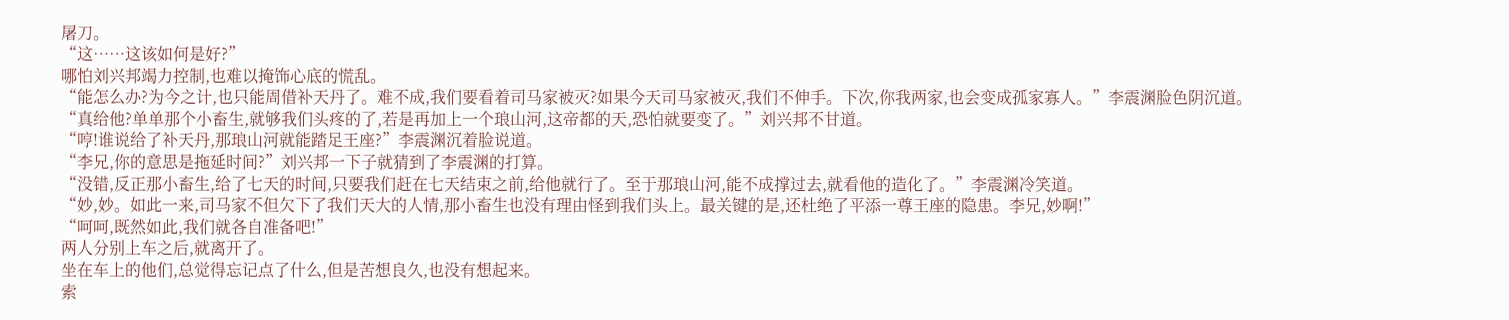屠刀。
“这……这该如何是好?”
哪怕刘兴邦竭力控制,也难以掩饰心底的慌乱。
“能怎么办?为今之计,也只能周借补天丹了。难不成,我们要看着司马家被灭?如果今天司马家被灭,我们不伸手。下次,你我两家,也会变成孤家寡人。”李震渊脸色阴沉道。
“真给他?单单那个小畜生,就够我们头疼的了,若是再加上一个琅山河,这帝都的天,恐怕就要变了。”刘兴邦不甘道。
“哼!谁说给了补天丹,那琅山河就能踏足王座?”李震渊沉着脸说道。
“李兄,你的意思是拖延时间?”刘兴邦一下子就猜到了李震渊的打算。
“没错,反正那小畜生,给了七天的时间,只要我们赶在七天结束之前,给他就行了。至于那琅山河,能不成撑过去,就看他的造化了。”李震渊冷笑道。
“妙,妙。如此一来,司马家不但欠下了我们天大的人情,那小畜生也没有理由怪到我们头上。最关键的是,还杜绝了平添一尊王座的隐患。李兄,妙啊!”
“呵呵,既然如此,我们就各自准备吧!”
两人分别上车之后,就离开了。
坐在车上的他们,总觉得忘记点了什么,但是苦想良久,也没有想起来。
索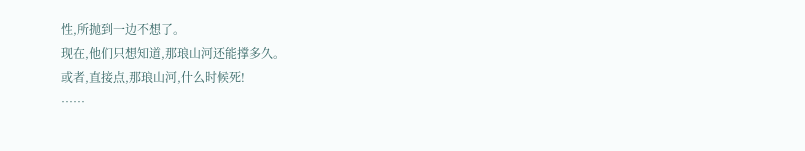性,所抛到一边不想了。
现在,他们只想知道,那琅山河还能撑多久。
或者,直接点,那琅山河,什么时候死!
……